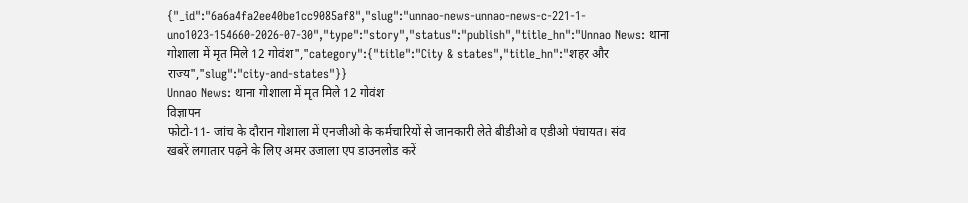{"_id":"6a6a4fa2ee40be1cc9085af8","slug":"unnao-news-unnao-news-c-221-1-uno1023-154660-2026-07-30","type":"story","status":"publish","title_hn":"Unnao News: थाना गोशाला में मृत मिले 12 गोवंश","category":{"title":"City & states","title_hn":"शहर और राज्य","slug":"city-and-states"}}
Unnao News: थाना गोशाला में मृत मिले 12 गोवंश
विज्ञापन
फोटो-11- जांच के दौरान गोशाला में एनजीओ के कर्मचारियों से जानकारी लेते बीडीओ व एडीओ पंचायत। संव
खबरें लगातार पढ़ने के लिए अमर उजाला एप डाउनलोड करें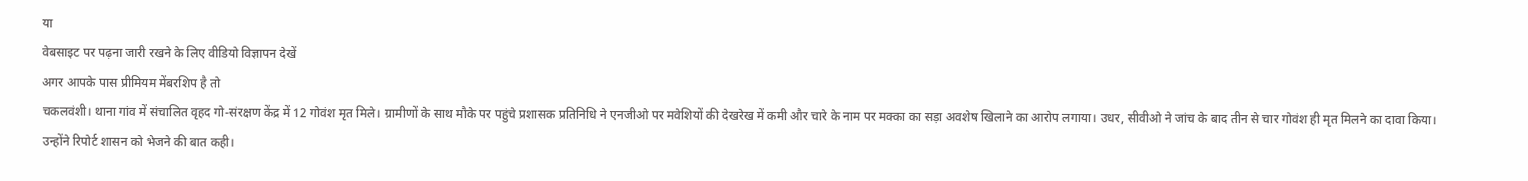या
वेबसाइट पर पढ़ना जारी रखने के लिए वीडियो विज्ञापन देखें
अगर आपके पास प्रीमियम मेंबरशिप है तो
चकलवंशी। थाना गांव में संचालित वृहद गो-संरक्षण केंद्र में 12 गोवंश मृत मिले। ग्रामीणों के साथ मौके पर पहुंचे प्रशासक प्रतिनिधि ने एनजीओ पर मवेशियों की देखरेख में कमी और चारे के नाम पर मक्का का सड़ा अवशेष खिलाने का आरोप लगाया। उधर, सीवीओ ने जांच के बाद तीन से चार गोवंश ही मृत मिलने का दावा किया। उन्होंने रिपोर्ट शासन को भेजने की बात कही।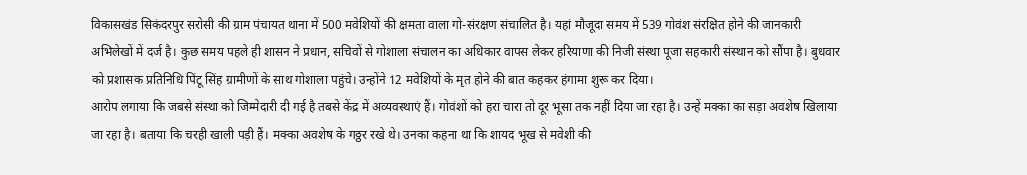विकासखंड सिकंदरपुर सरोसी की ग्राम पंचायत थाना में 500 मवेशियों की क्षमता वाला गो-संरक्षण संचालित है। यहां मौजूदा समय में 539 गोवंश संरक्षित होने की जानकारी अभिलेखों में दर्ज है। कुछ समय पहले ही शासन ने प्रधान, सचिवों से गोशाला संचालन का अधिकार वापस लेकर हरियाणा की निजी संस्था पूजा सहकारी संस्थान को सौंपा है। बुधवार को प्रशासक प्रतिनिधि पिंटू सिंह ग्रामीणों के साथ गोशाला पहुंचे। उन्होंने 12 मवेशियों के मृत होने की बात कहकर हंगामा शुरू कर दिया।
आरोप लगाया कि जबसे संस्था को जिम्मेदारी दी गई है तबसे केंद्र में अव्यवस्थाएं हैं। गोवंशों को हरा चारा तो दूर भूसा तक नहीं दिया जा रहा है। उन्हें मक्का का सड़ा अवशेष खिलाया जा रहा है। बताया कि चरही खाली पड़ी हैं। मक्का अवशेष के गठ्ठर रखे थे। उनका कहना था कि शायद भूख से मवेशी की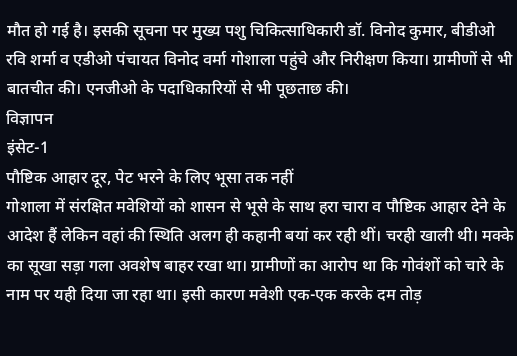मौत हो गई है। इसकी सूचना पर मुख्य पशु चिकित्साधिकारी डॉ. विनोद कुमार, बीडीओ रवि शर्मा व एडीओ पंचायत विनोद वर्मा गोशाला पहुंचे और निरीक्षण किया। ग्रामीणों से भी बातचीत की। एनजीओ के पदाधिकारियों से भी पूछताछ की।
विज्ञापन
इंसेट-1
पौष्टिक आहार दूर, पेट भरने के लिए भूसा तक नहीं
गोशाला में संरक्षित मवेशियों को शासन से भूसे के साथ हरा चारा व पौष्टिक आहार देने के आदेश हैं लेकिन वहां की स्थिति अलग ही कहानी बयां कर रही थीं। चरही खाली थी। मक्के का सूखा सड़ा गला अवशेष बाहर रखा था। ग्रामीणों का आरोप था कि गोवंशों को चारे के नाम पर यही दिया जा रहा था। इसी कारण मवेशी एक-एक करके दम तोड़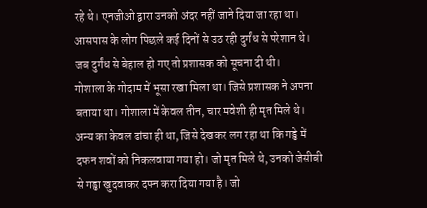रहे थे। एनजीओ द्वारा उनको अंदर नहीं जाने दिया जा रहा था। आसपास के लोग पिछले कई दिनों से उठ रही दुर्गंध से परेशान थे। जब दुर्गंध से बेहाल हो गए तो प्रशासक को सूचना दी थी।
गोशाला के गोदाम में भूसा रखा मिला था। जिसे प्रशासक ने अपना बताया था। गोशाला में केवल तीन, चार मवेशी ही मृत मिले थे। अन्य का केवल ढांचा ही था, जिसे देखकर लग रहा था कि गड्ढे में दफन शवों को निकलवाया गया हो। जो मृत मिले थे, उनको जेसीबी से गड्ढा खुदवाकर दफ्न करा दिया गया है। जो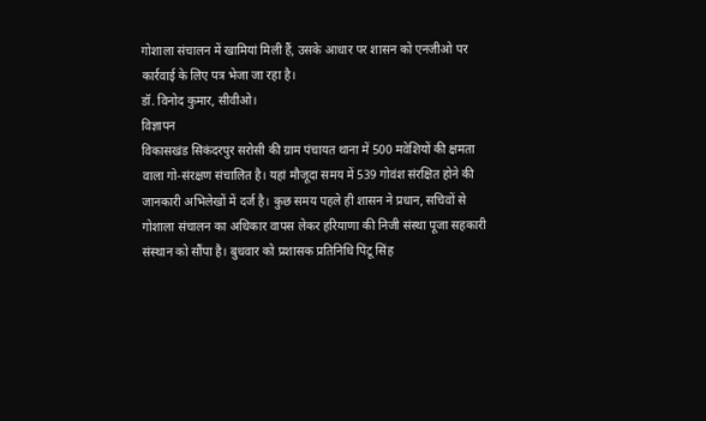गोशाला संचालन में खामियां मिली हैं, उसके आधार पर शासन को एनजीओ पर कार्रवाई के लिए पत्र भेजा जा रहा है।
डॉ. विनोद कुमार, सीवीओ।
विज्ञापन
विकासखंड सिकंदरपुर सरोसी की ग्राम पंचायत थाना में 500 मवेशियों की क्षमता वाला गो-संरक्षण संचालित है। यहां मौजूदा समय में 539 गोवंश संरक्षित होने की जानकारी अभिलेखों में दर्ज है। कुछ समय पहले ही शासन ने प्रधान, सचिवों से गोशाला संचालन का अधिकार वापस लेकर हरियाणा की निजी संस्था पूजा सहकारी संस्थान को सौंपा है। बुधवार को प्रशासक प्रतिनिधि पिंटू सिंह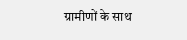ग्रामीणों के साथ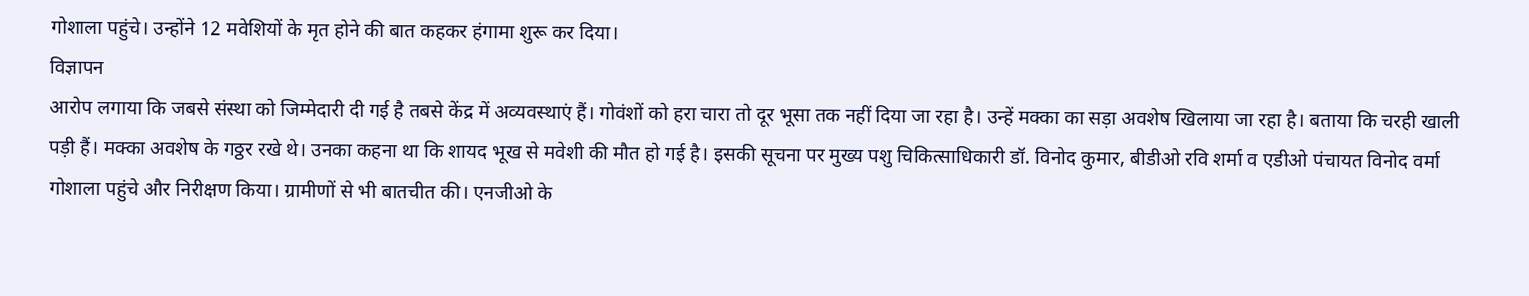गोशाला पहुंचे। उन्होंने 12 मवेशियों के मृत होने की बात कहकर हंगामा शुरू कर दिया।
विज्ञापन
आरोप लगाया कि जबसे संस्था को जिम्मेदारी दी गई है तबसे केंद्र में अव्यवस्थाएं हैं। गोवंशों को हरा चारा तो दूर भूसा तक नहीं दिया जा रहा है। उन्हें मक्का का सड़ा अवशेष खिलाया जा रहा है। बताया कि चरही खाली पड़ी हैं। मक्का अवशेष के गठ्ठर रखे थे। उनका कहना था कि शायद भूख से मवेशी की मौत हो गई है। इसकी सूचना पर मुख्य पशु चिकित्साधिकारी डॉ. विनोद कुमार, बीडीओ रवि शर्मा व एडीओ पंचायत विनोद वर्मा गोशाला पहुंचे और निरीक्षण किया। ग्रामीणों से भी बातचीत की। एनजीओ के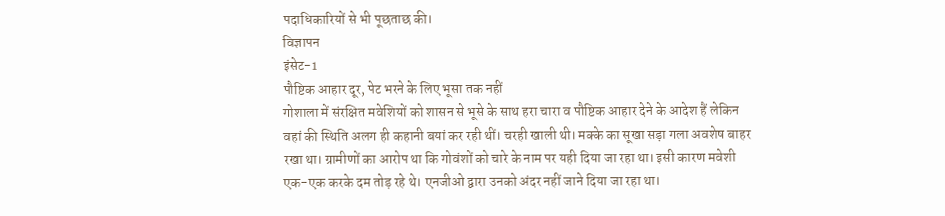पदाधिकारियों से भी पूछताछ की।
विज्ञापन
इंसेट-1
पौष्टिक आहार दूर, पेट भरने के लिए भूसा तक नहीं
गोशाला में संरक्षित मवेशियों को शासन से भूसे के साथ हरा चारा व पौष्टिक आहार देने के आदेश हैं लेकिन वहां की स्थिति अलग ही कहानी बयां कर रही थीं। चरही खाली थी। मक्के का सूखा सड़ा गला अवशेष बाहर रखा था। ग्रामीणों का आरोप था कि गोवंशों को चारे के नाम पर यही दिया जा रहा था। इसी कारण मवेशी एक-एक करके दम तोड़ रहे थे। एनजीओ द्वारा उनको अंदर नहीं जाने दिया जा रहा था।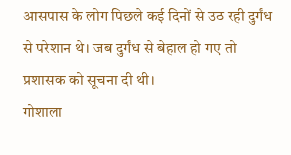आसपास के लोग पिछले कई दिनों से उठ रही दुर्गंध से परेशान थे। जब दुर्गंध से बेहाल हो गए तो प्रशासक को सूचना दी थी।
गोशाला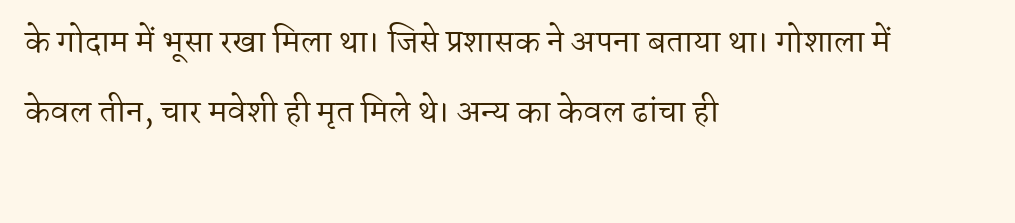के गोदाम में भूसा रखा मिला था। जिसे प्रशासक ने अपना बताया था। गोशाला में केवल तीन, चार मवेशी ही मृत मिले थे। अन्य का केवल ढांचा ही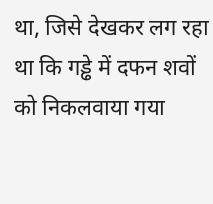था, जिसे देखकर लग रहा था कि गड्ढे में दफन शवों को निकलवाया गया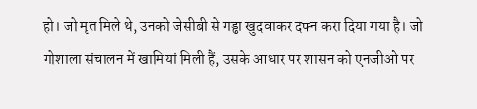हो। जो मृत मिले थे, उनको जेसीबी से गड्ढा खुदवाकर दफ्न करा दिया गया है। जो गोशाला संचालन में खामियां मिली हैं, उसके आधार पर शासन को एनजीओ पर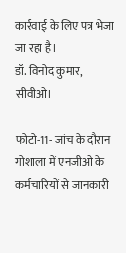कार्रवाई के लिए पत्र भेजा जा रहा है।
डॉ. विनोद कुमार, सीवीओ।

फोटो-11- जांच के दौरान गोशाला में एनजीओ के कर्मचारियों से जानकारी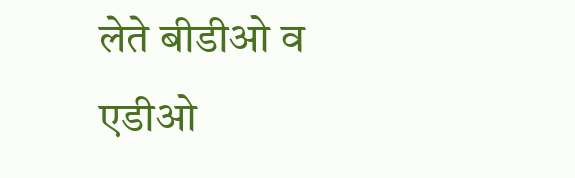लेते बीडीओ व एडीओ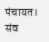पंचायत। संव